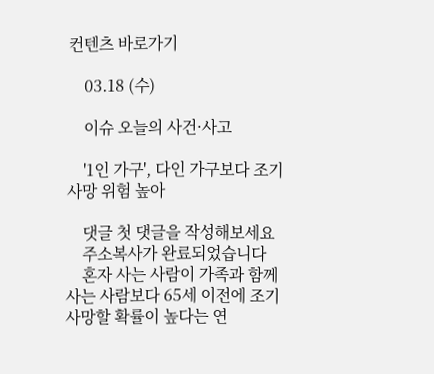컨텐츠 바로가기

    03.18 (수)

    이슈 오늘의 사건·사고

    '1인 가구', 다인 가구보다 조기사망 위험 높아

    댓글 첫 댓글을 작성해보세요
    주소복사가 완료되었습니다
    혼자 사는 사람이 가족과 함께 사는 사람보다 65세 이전에 조기 사망할 확률이 높다는 연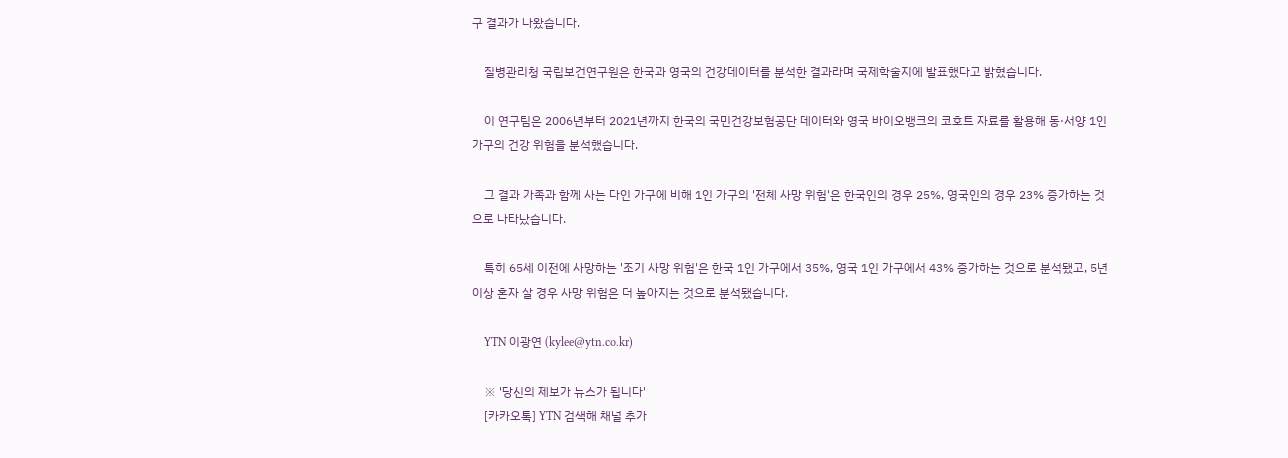구 결과가 나왔습니다.

    질병관리청 국립보건연구원은 한국과 영국의 건강데이터를 분석한 결과라며 국제학술지에 발표했다고 밝혔습니다.

    이 연구팀은 2006년부터 2021년까지 한국의 국민건강보험공단 데이터와 영국 바이오뱅크의 코호트 자료를 활용해 동·서양 1인 가구의 건강 위험을 분석했습니다.

    그 결과 가족과 함께 사는 다인 가구에 비해 1인 가구의 '전체 사망 위험'은 한국인의 경우 25%, 영국인의 경우 23% 증가하는 것으로 나타났습니다.

    특히 65세 이전에 사망하는 '조기 사망 위험'은 한국 1인 가구에서 35%, 영국 1인 가구에서 43% 증가하는 것으로 분석됐고, 5년 이상 혼자 살 경우 사망 위험은 더 높아지는 것으로 분석됐습니다.

    YTN 이광연 (kylee@ytn.co.kr)

    ※ '당신의 제보가 뉴스가 됩니다'
    [카카오톡] YTN 검색해 채널 추가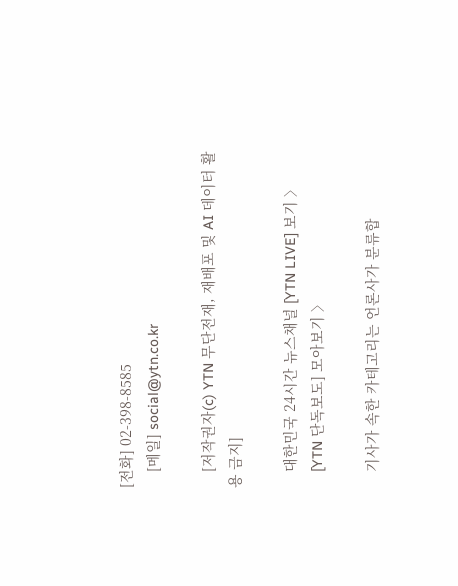[전화] 02-398-8585
    [메일] social@ytn.co.kr

    [저작권자(c) YTN 무단전재, 재배포 및 AI 데이터 활용 금지]

    대한민국 24시간 뉴스채널 [YTN LIVE] 보기 〉
    [YTN 단독보도] 모아보기 〉

    기사가 속한 카테고리는 언론사가 분류합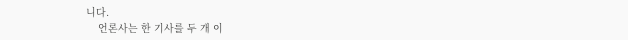니다.
    언론사는 한 기사를 두 개 이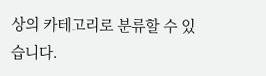상의 카테고리로 분류할 수 있습니다.